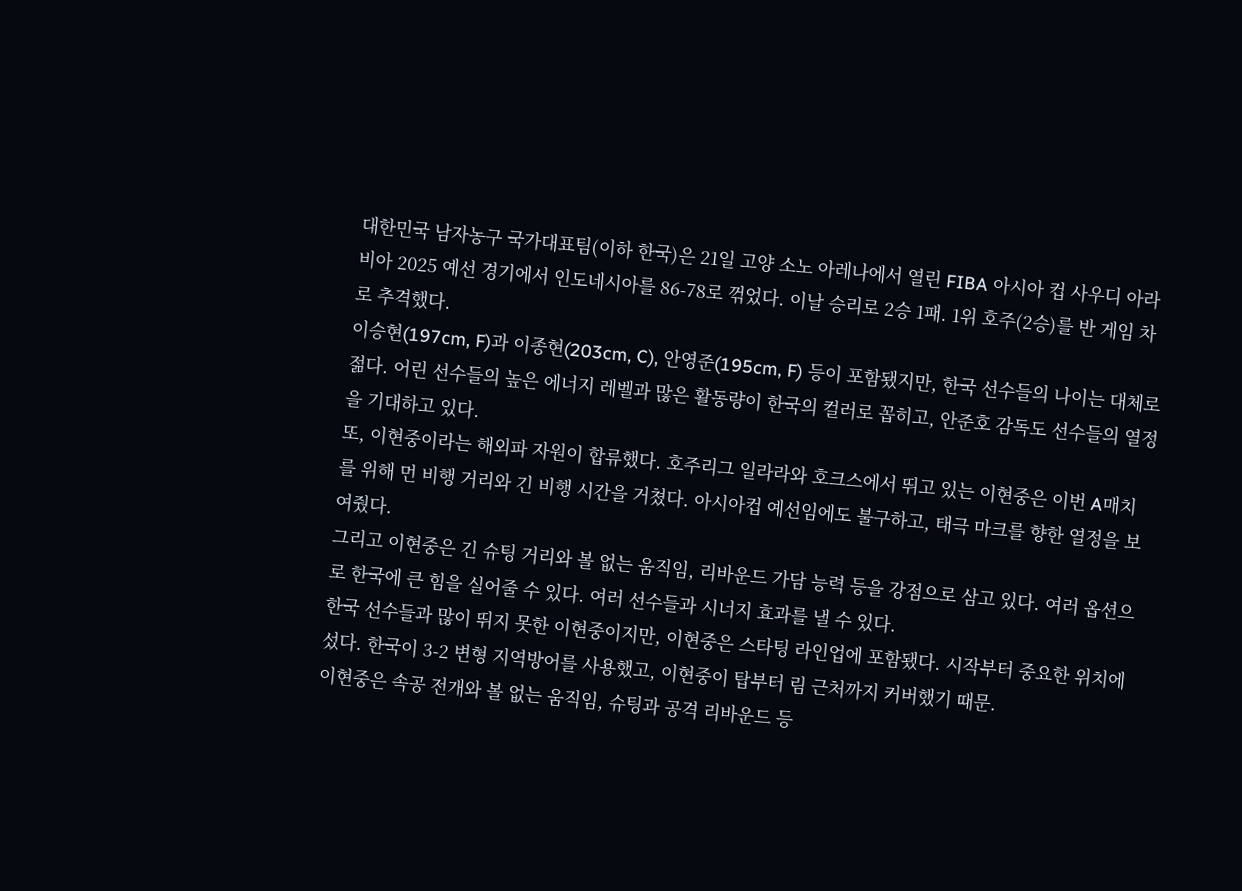대한민국 남자농구 국가대표팀(이하 한국)은 21일 고양 소노 아레나에서 열린 FIBA 아시아 컵 사우디 아라비아 2025 예선 경기에서 인도네시아를 86-78로 꺾었다. 이날 승리로 2승 1패. 1위 호주(2승)를 반 게임 차로 추격했다.
이승현(197cm, F)과 이종현(203cm, C), 안영준(195cm, F) 등이 포함됐지만, 한국 선수들의 나이는 대체로 젊다. 어린 선수들의 높은 에너지 레벨과 많은 활동량이 한국의 컬러로 꼽히고, 안준호 감독도 선수들의 열정을 기대하고 있다.
또, 이현중이라는 해외파 자원이 합류했다. 호주리그 일라라와 호크스에서 뛰고 있는 이현중은 이번 A매치를 위해 먼 비행 거리와 긴 비행 시간을 거쳤다. 아시아컵 예선임에도 불구하고, 태극 마크를 향한 열정을 보여줬다.
그리고 이현중은 긴 슈팅 거리와 볼 없는 움직임, 리바운드 가담 능력 등을 강점으로 삼고 있다. 여러 옵션으로 한국에 큰 힘을 실어줄 수 있다. 여러 선수들과 시너지 효과를 낼 수 있다.
한국 선수들과 많이 뛰지 못한 이현중이지만, 이현중은 스타팅 라인업에 포함됐다. 시작부터 중요한 위치에 섰다. 한국이 3-2 변형 지역방어를 사용했고, 이현중이 탑부터 림 근처까지 커버했기 때문.
이현중은 속공 전개와 볼 없는 움직임, 슈팅과 공격 리바운드 등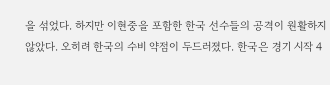을 섞었다. 하지만 이현중을 포함한 한국 선수들의 공격이 원활하지 않았다. 오히려 한국의 수비 약점이 두드러졌다. 한국은 경기 시작 4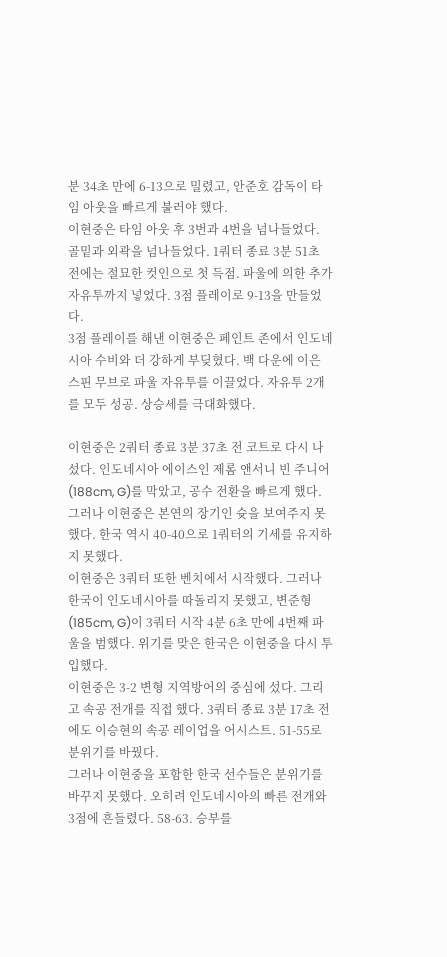분 34초 만에 6-13으로 밀렸고, 안준호 감독이 타임 아웃을 빠르게 불러야 했다.
이현중은 타임 아웃 후 3번과 4번을 넘나들었다. 골밑과 외곽을 넘나들었다. 1쿼터 종료 3분 51초 전에는 절묘한 컷인으로 첫 득점. 파울에 의한 추가 자유투까지 넣었다. 3점 플레이로 9-13을 만들었다.
3점 플레이를 해낸 이현중은 페인트 존에서 인도네시아 수비와 더 강하게 부딪혔다. 백 다운에 이은 스핀 무브로 파울 자유투를 이끌었다. 자유투 2개를 모두 성공. 상승세를 극대화했다.

이현중은 2쿼터 종료 3분 37초 전 코트로 다시 나섰다. 인도네시아 에이스인 제롬 앤서니 빈 주니어(188cm, G)를 막았고, 공수 전환을 빠르게 했다. 그러나 이현중은 본연의 장기인 슛을 보여주지 못했다. 한국 역시 40-40으로 1쿼터의 기세를 유지하지 못했다.
이현중은 3쿼터 또한 벤치에서 시작했다. 그러나 한국이 인도네시아를 따돌리지 못했고, 변준형(185cm, G)이 3쿼터 시작 4분 6초 만에 4번째 파울을 범했다. 위기를 맞은 한국은 이현중을 다시 투입했다.
이현중은 3-2 변형 지역방어의 중심에 섰다. 그리고 속공 전개를 직접 했다. 3쿼터 종료 3분 17초 전에도 이승현의 속공 레이업을 어시스트. 51-55로 분위기를 바꿨다.
그러나 이현중을 포함한 한국 선수들은 분위기를 바꾸지 못했다. 오히려 인도네시아의 빠른 전개와 3점에 흔들렸다. 58-63. 승부를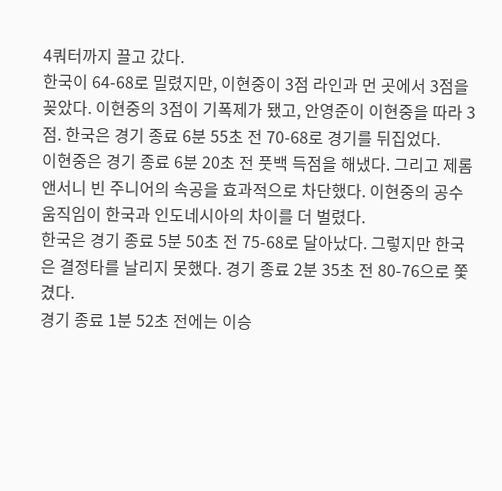4쿼터까지 끌고 갔다.
한국이 64-68로 밀렸지만, 이현중이 3점 라인과 먼 곳에서 3점을 꽂았다. 이현중의 3점이 기폭제가 됐고, 안영준이 이현중을 따라 3점. 한국은 경기 종료 6분 55초 전 70-68로 경기를 뒤집었다.
이현중은 경기 종료 6분 20초 전 풋백 득점을 해냈다. 그리고 제롬 앤서니 빈 주니어의 속공을 효과적으로 차단했다. 이현중의 공수 움직임이 한국과 인도네시아의 차이를 더 벌렸다.
한국은 경기 종료 5분 50초 전 75-68로 달아났다. 그렇지만 한국은 결정타를 날리지 못했다. 경기 종료 2분 35초 전 80-76으로 쫓겼다.
경기 종료 1분 52초 전에는 이승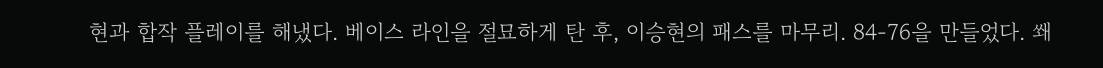현과 합작 플레이를 해냈다. 베이스 라인을 절묘하게 탄 후, 이승현의 패스를 마무리. 84-76을 만들었다. 쐐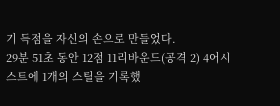기 득점을 자신의 손으로 만들었다.
29분 51초 동안 12점 11리바운드(공격 2) 4어시스트에 1개의 스틸을 기록했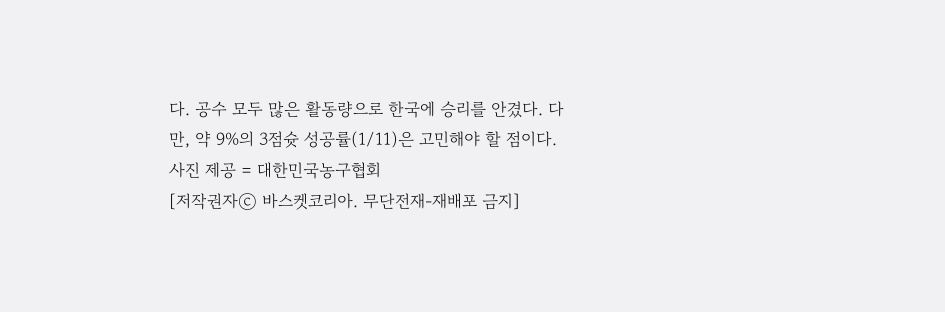다. 공수 모두 많은 활동량으로 한국에 승리를 안겼다. 다만, 약 9%의 3점슛 성공률(1/11)은 고민해야 할 점이다.
사진 제공 = 대한민국농구협회
[저작권자ⓒ 바스켓코리아. 무단전재-재배포 금지]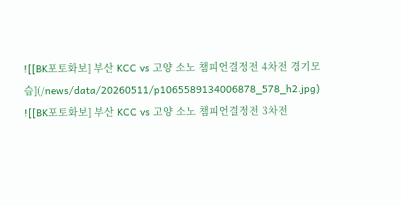![[BK포토화보] 부산 KCC vs 고양 소노 챔피언결정전 4차전 경기모습](/news/data/20260511/p1065589134006878_578_h2.jpg)
![[BK포토화보] 부산 KCC vs 고양 소노 챔피언결정전 3차전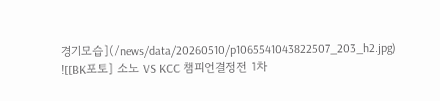경기모습](/news/data/20260510/p1065541043822507_203_h2.jpg)
![[BK포토] 소노 VS KCC 챔피언결정전 1차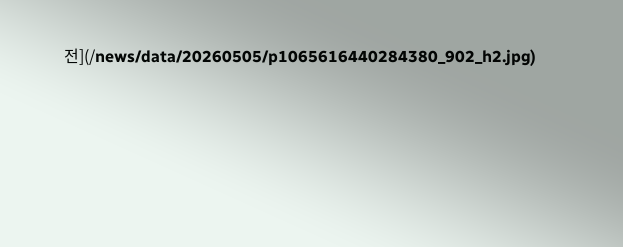전](/news/data/20260505/p1065616440284380_902_h2.jpg)